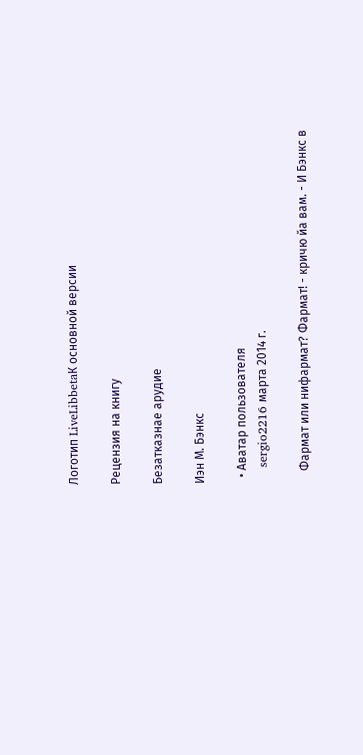Логотип LiveLibbetaК основной версии

Рецензия на книгу

Безатказнае арудие

Иэн М. Бэнкс

  • Аватар пользователя
    sergio2216 марта 2014 г.

    Фармат или нифармат? Фармат! - кричю йа вам. - И Бэнкс в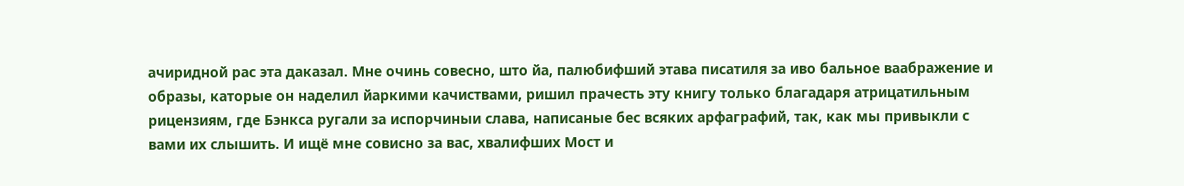ачиридной рас эта даказал. Мне очинь совесно, што йа, палюбифший этава писатиля за иво бальное ваабражение и образы, каторые он наделил йаркими качиствами, ришил прачесть эту книгу только благадаря атрицатильным рицензиям, где Бэнкса ругали за испорчиныи слава, написаные бес всяких арфаграфий, так, как мы привыкли с вами их слышить. И ищё мне совисно за вас, хвалифших Мост и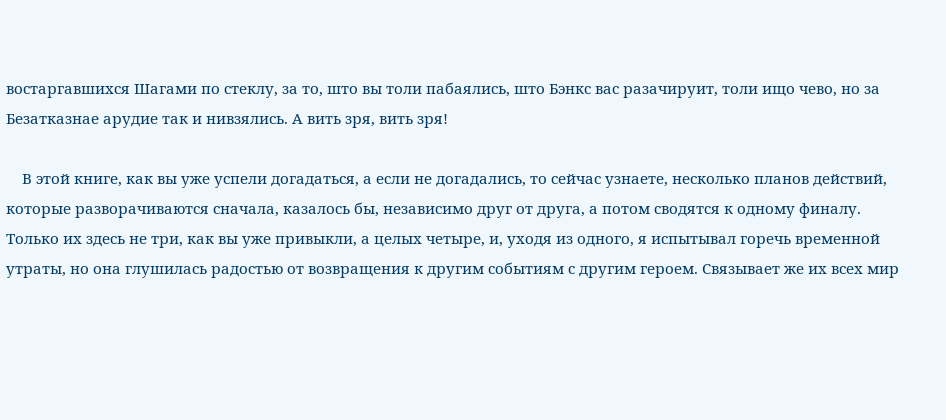востаргавшихся Шагами по стеклу, за то, што вы толи пабаялись, што Бэнкс вас разачируит, толи ищо чево, но за Безатказнае арудие так и нивзялись. А вить зря, вить зря!

    В этой книге, как вы уже успели догадаться, а если не догадались, то сейчас узнаете, несколько планов действий, которые разворачиваются сначала, казалось бы, независимо друг от друга, а потом сводятся к одному финалу. Только их здесь не три, как вы уже привыкли, а целых четыре, и, уходя из одного, я испытывал горечь временной утраты, но она глушилась радостью от возвращения к другим событиям с другим героем. Связывает же их всех мир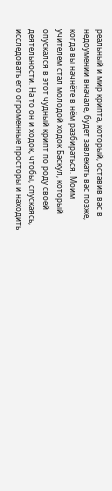реальный и мир крипта, который, оставив вас в недоумении вначале, будет завлекать вас позже, когда вы начнёте в нём разбираться. Моим учителем стал молодой ходок Баскул, который опускался в этот чудный крипт по роду своей деятельности. На то он и ходок, чтобы, спускаясь, исследовать его огроменные просторы и находить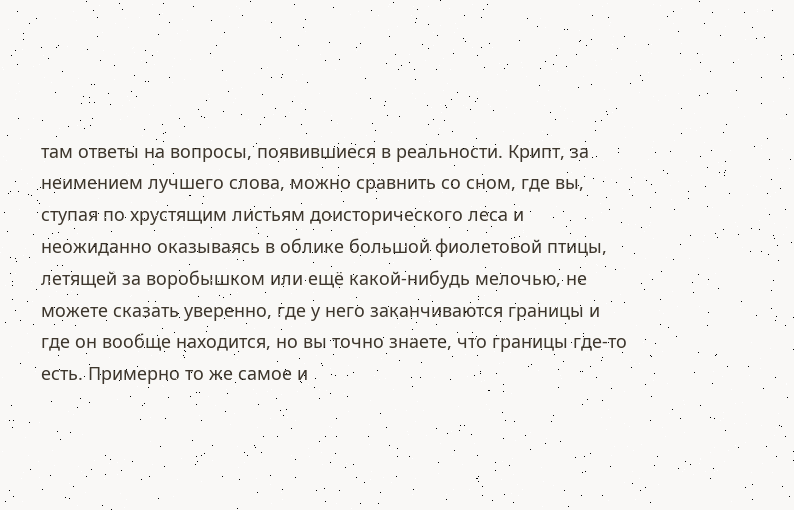там ответы на вопросы, появившиеся в реальности. Крипт, за неимением лучшего слова, можно сравнить со сном, где вы, ступая по хрустящим листьям доисторического леса и неожиданно оказываясь в облике большой фиолетовой птицы, летящей за воробышком или ещё какой-нибудь мелочью, не можете сказать уверенно, где у него заканчиваются границы и где он вообще находится, но вы точно знаете, что границы где-то есть. Примерно то же самое и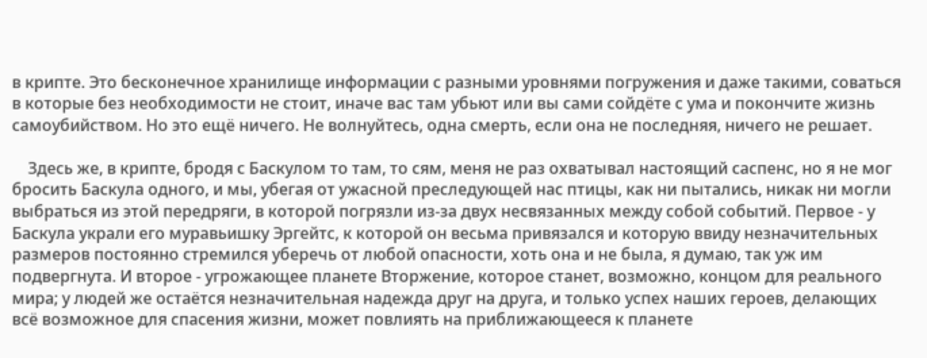в крипте. Это бесконечное хранилище информации с разными уровнями погружения и даже такими, соваться в которые без необходимости не стоит, иначе вас там убьют или вы сами сойдёте с ума и покончите жизнь самоубийством. Но это ещё ничего. Не волнуйтесь, одна смерть, если она не последняя, ничего не решает.

    Здесь же, в крипте, бродя с Баскулом то там, то сям, меня не раз охватывал настоящий саспенс, но я не мог бросить Баскула одного, и мы, убегая от ужасной преследующей нас птицы, как ни пытались, никак ни могли выбраться из этой передряги, в которой погрязли из-за двух несвязанных между собой событий. Первое - у Баскула украли его муравьишку Эргейтс, к которой он весьма привязался и которую ввиду незначительных размеров постоянно стремился уберечь от любой опасности, хоть она и не была, я думаю, так уж им подвергнута. И второе - угрожающее планете Вторжение, которое станет, возможно, концом для реального мира; у людей же остаётся незначительная надежда друг на друга, и только успех наших героев, делающих всё возможное для спасения жизни, может повлиять на приближающееся к планете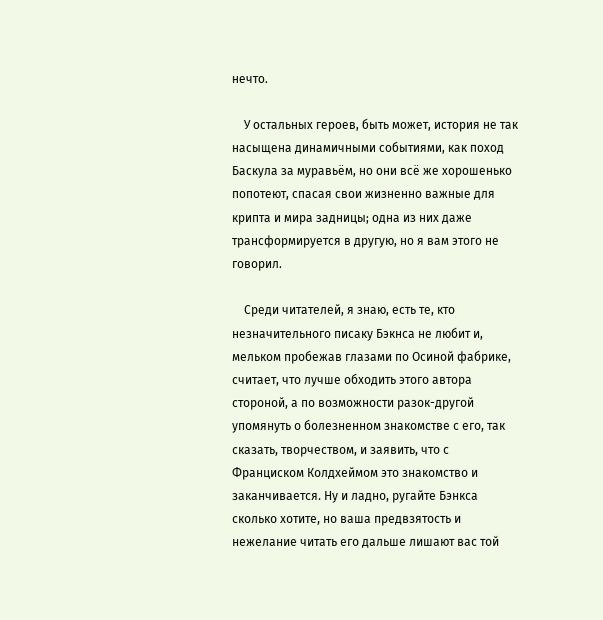нечто.

    У остальных героев, быть может, история не так насыщена динамичными событиями, как поход Баскула за муравьём, но они всё же хорошенько попотеют, спасая свои жизненно важные для крипта и мира задницы; одна из них даже трансформируется в другую, но я вам этого не говорил.

    Среди читателей, я знаю, есть те, кто незначительного писаку Бэкнса не любит и, мельком пробежав глазами по Осиной фабрике, считает, что лучше обходить этого автора стороной, а по возможности разок-другой упомянуть о болезненном знакомстве с его, так сказать, творчеством, и заявить, что с Франциском Колдхеймом это знакомство и заканчивается. Ну и ладно, ругайте Бэнкса сколько хотите, но ваша предвзятость и нежелание читать его дальше лишают вас той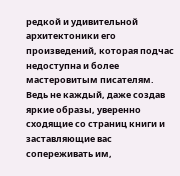редкой и удивительной архитектоники его произведений, которая подчас недоступна и более мастеровитым писателям. Ведь не каждый, даже создав яркие образы, уверенно сходящие со страниц книги и заставляющие вас сопереживать им,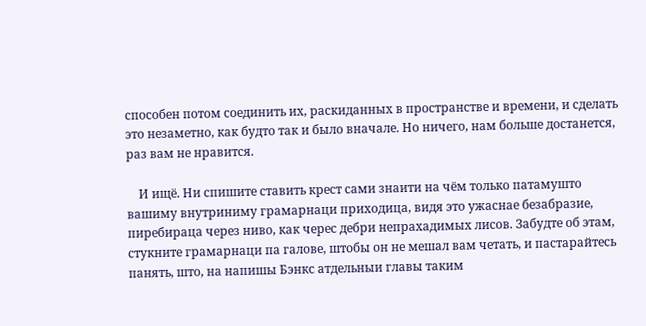способен потом соединить их, раскиданных в пространстве и времени, и сделать это незаметно, как будто так и было вначале. Но ничего, нам больше достанется, раз вам не нравится.

    И ищё. Ни спишите ставить крест сами знаити на чём только патамушто вашиму внутриниму грамарнаци приходица, видя это ужаснае безабразие, пиребираца через ниво, как черес дебри непрахадимых лисов. Забудте об этам, стукните грамарнаци па галове, штобы он не мешал вам четать, и пастарайтесь панять, што, на напишы Бэнкс атдельныи главы таким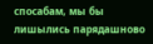спосабам, мы бы лишылись парядашново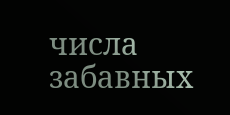числа забавных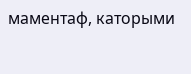маментаф, каторыми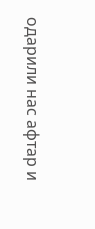одарили нас афтар и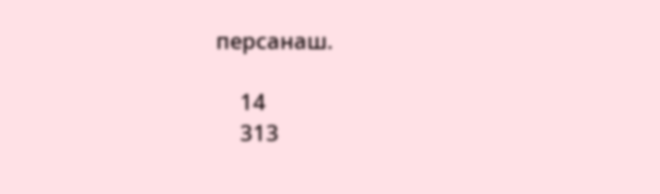персанаш.

    14
    313